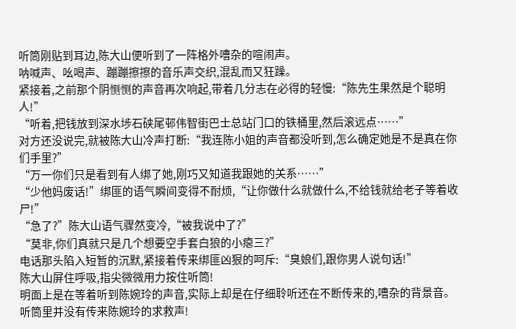听筒刚贴到耳边,陈大山便听到了一阵格外嘈杂的喧闹声。
呐喊声、吆喝声、蹦蹦擦擦的音乐声交织,混乱而又狂躁。
紧接着,之前那个阴恻恻的声音再次响起,带着几分志在必得的轻慢:“陈先生果然是个聪明人!”
“听着,把钱放到深水埗石硖尾邨伟智街巴士总站门口的铁桶里,然后滚远点……”
对方还没说完,就被陈大山冷声打断:“我连陈小姐的声音都没听到,怎么确定她是不是真在你们手里?”
“万一你们只是看到有人绑了她,刚巧又知道我跟她的关系……”
“少他妈废话!”绑匪的语气瞬间变得不耐烦,“让你做什么就做什么,不给钱就给老子等着收尸!”
“急了?”陈大山语气骤然变冷,“被我说中了?”
“莫非,你们真就只是几个想要空手套白狼的小瘪三?”
电话那头陷入短暂的沉默,紧接着传来绑匪凶狠的呵斥:“臭娘们,跟你男人说句话!”
陈大山屏住呼吸,指尖微微用力按住听筒!
明面上是在等着听到陈婉玲的声音,实际上却是在仔细聆听还在不断传来的,嘈杂的背景音。
听筒里并没有传来陈婉玲的求救声!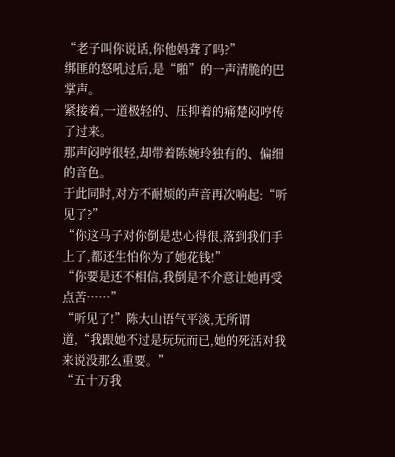“老子叫你说话,你他妈聋了吗?”
绑匪的怒吼过后,是“啪”的一声清脆的巴掌声。
紧接着,一道极轻的、压抑着的痛楚闷哼传了过来。
那声闷哼很轻,却带着陈婉玲独有的、偏细的音色。
于此同时,对方不耐烦的声音再次响起:“听见了?”
“你这马子对你倒是忠心得很,落到我们手上了,都还生怕你为了她花钱!”
“你要是还不相信,我倒是不介意让她再受点苦……”
“听见了!”陈大山语气平淡,无所谓道,“我跟她不过是玩玩而已,她的死活对我来说没那么重要。”
“五十万我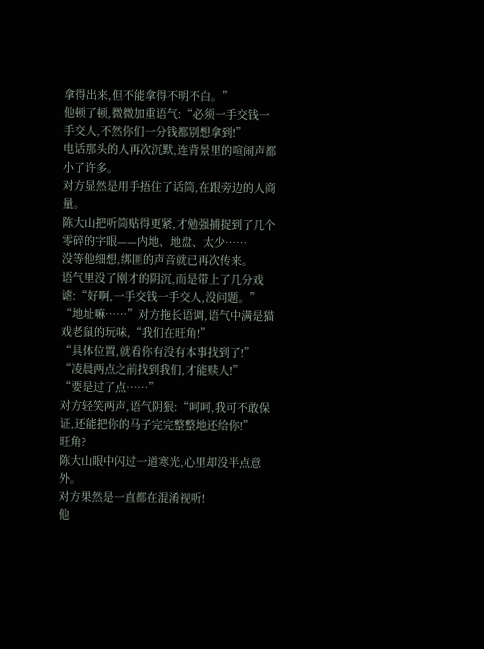拿得出来,但不能拿得不明不白。”
他顿了顿,微微加重语气:“必须一手交钱一手交人,不然你们一分钱都别想拿到!”
电话那头的人再次沉默,连背景里的喧闹声都小了许多。
对方显然是用手捂住了话筒,在跟旁边的人商量。
陈大山把听筒贴得更紧,才勉强捕捉到了几个零碎的字眼——内地、地盘、太少……
没等他细想,绑匪的声音就已再次传来。
语气里没了刚才的阴沉,而是带上了几分戏谑:“好啊,一手交钱一手交人,没问题。”
“地址嘛……”对方拖长语调,语气中满是猫戏老鼠的玩味,“我们在旺角!”
“具体位置,就看你有没有本事找到了!”
“凌晨两点之前找到我们,才能赎人!”
“要是过了点……”
对方轻笑两声,语气阴狠:“呵呵,我可不敢保证,还能把你的马子完完整整地还给你!”
旺角?
陈大山眼中闪过一道寒光,心里却没半点意外。
对方果然是一直都在混淆视听!
他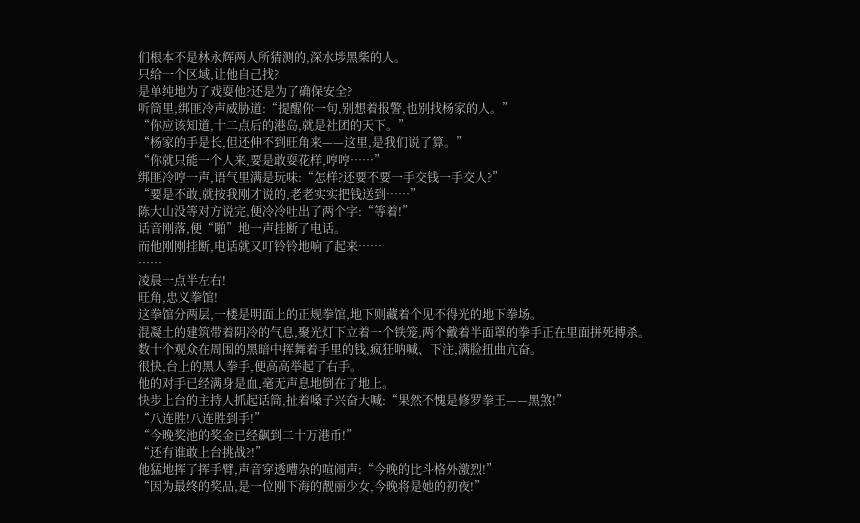们根本不是林永辉两人所猜测的,深水埗黑柴的人。
只给一个区域,让他自己找?
是单纯地为了戏耍他?还是为了确保安全?
听筒里,绑匪冷声威胁道:“提醒你一句,别想着报警,也别找杨家的人。”
“你应该知道,十二点后的港岛,就是社团的天下。”
“杨家的手是长,但还伸不到旺角来——这里,是我们说了算。”
“你就只能一个人来,要是敢耍花样,哼哼……”
绑匪冷哼一声,语气里满是玩味:“怎样?还要不要一手交钱一手交人?”
“要是不敢,就按我刚才说的,老老实实把钱送到……”
陈大山没等对方说完,便冷冷吐出了两个字:“等着!”
话音刚落,便“啪”地一声挂断了电话。
而他刚刚挂断,电话就又叮铃铃地响了起来……
……
凌晨一点半左右!
旺角,忠义拳馆!
这拳馆分两层,一楼是明面上的正规拳馆,地下则藏着个见不得光的地下拳场。
混凝土的建筑带着阴冷的气息,聚光灯下立着一个铁笼,两个戴着半面罩的拳手正在里面拼死搏杀。
数十个观众在周围的黑暗中挥舞着手里的钱,疯狂呐喊、下注,满脸扭曲亢奋。
很快,台上的黑人拳手,便高高举起了右手。
他的对手已经满身是血,毫无声息地倒在了地上。
快步上台的主持人抓起话筒,扯着嗓子兴奋大喊:“果然不愧是修罗拳王——黑煞!”
“八连胜!八连胜到手!”
“今晚奖池的奖金已经飙到二十万港币!”
“还有谁敢上台挑战?!”
他猛地挥了挥手臂,声音穿透嘈杂的喧闹声:“今晚的比斗格外激烈!”
“因为最终的奖品,是一位刚下海的靓丽少女,今晚将是她的初夜!”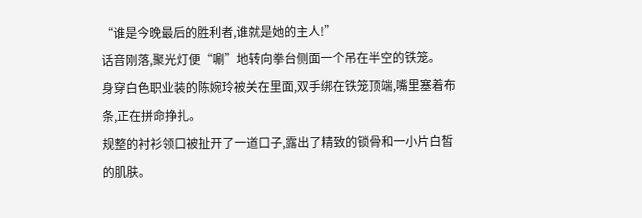“谁是今晚最后的胜利者,谁就是她的主人!”
话音刚落,聚光灯便“唰”地转向拳台侧面一个吊在半空的铁笼。
身穿白色职业装的陈婉玲被关在里面,双手绑在铁笼顶端,嘴里塞着布条,正在拼命挣扎。
规整的衬衫领口被扯开了一道口子,露出了精致的锁骨和一小片白皙的肌肤。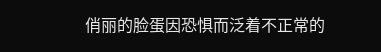俏丽的脸蛋因恐惧而泛着不正常的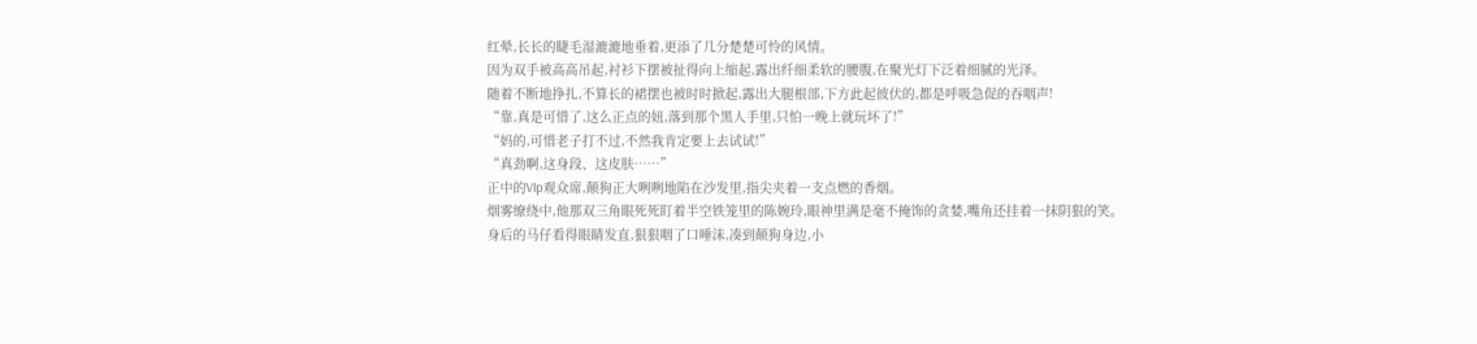红晕,长长的睫毛湿漉漉地垂着,更添了几分楚楚可怜的风情。
因为双手被高高吊起,衬衫下摆被扯得向上缩起,露出纤细柔软的腰腹,在聚光灯下泛着细腻的光泽。
随着不断地挣扎,不算长的裙摆也被时时掀起,露出大腿根部,下方此起彼伏的,都是呼吸急促的吞咽声!
“靠,真是可惜了,这么正点的妞,落到那个黑人手里,只怕一晚上就玩坏了!”
“妈的,可惜老子打不过,不然我肯定要上去试试!”
“真劲啊,这身段、这皮肤……”
正中的VIp观众席,颠狗正大咧咧地陷在沙发里,指尖夹着一支点燃的香烟。
烟雾缭绕中,他那双三角眼死死盯着半空铁笼里的陈婉玲,眼神里满是毫不掩饰的贪婪,嘴角还挂着一抹阴狠的笑。
身后的马仔看得眼睛发直,狠狠咽了口唾沫,凑到颠狗身边,小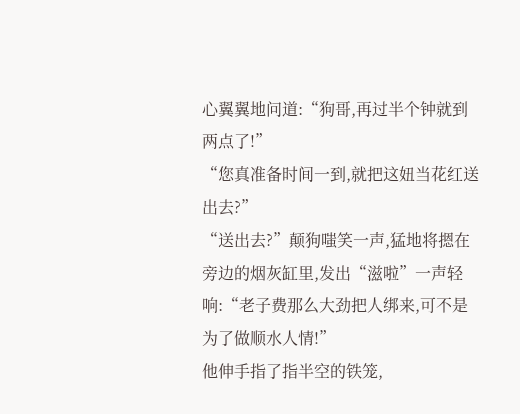心翼翼地问道:“狗哥,再过半个钟就到两点了!”
“您真准备时间一到,就把这妞当花红送出去?”
“送出去?”颠狗嗤笑一声,猛地将摁在旁边的烟灰缸里,发出“滋啦”一声轻响:“老子费那么大劲把人绑来,可不是为了做顺水人情!”
他伸手指了指半空的铁笼,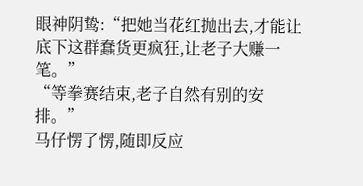眼神阴鸷:“把她当花红抛出去,才能让底下这群蠢货更疯狂,让老子大赚一笔。”
“等拳赛结束,老子自然有别的安排。”
马仔愣了愣,随即反应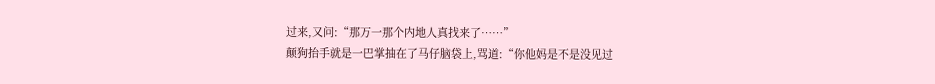过来,又问:“那万一那个内地人真找来了……”
颠狗抬手就是一巴掌抽在了马仔脑袋上,骂道:“你他妈是不是没见过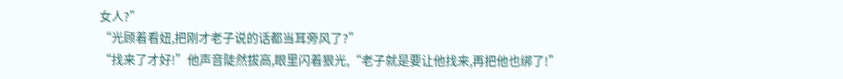女人?”
“光顾着看妞,把刚才老子说的话都当耳旁风了?”
“找来了才好!”他声音陡然拔高,眼里闪着狠光,“老子就是要让他找来,再把他也绑了!”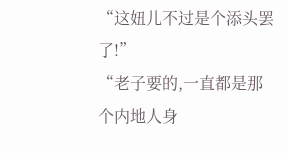“这妞儿不过是个添头罢了!”
“老子要的,一直都是那个内地人身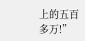上的五百多万!”